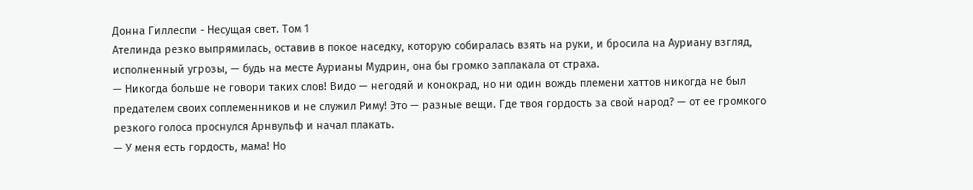Донна Гиллеспи - Несущая свет. Том 1
Ателинда резко выпрямилась, оставив в покое наседку, которую собиралась взять на руки, и бросила на Ауриану взгляд, исполненный угрозы, — будь на месте Аурианы Мудрин, она бы громко заплакала от страха.
— Никогда больше не говори таких слов! Видо — негодяй и конокрад, но ни один вождь племени хаттов никогда не был предателем своих соплеменников и не служил Риму! Это — разные вещи. Где твоя гордость за свой народ? — от ее громкого резкого голоса проснулся Арнвульф и начал плакать.
— У меня есть гордость, мама! Но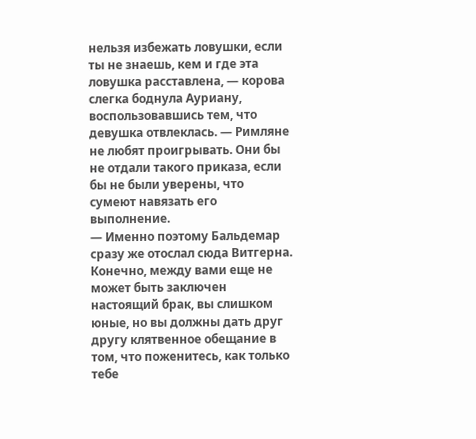нельзя избежать ловушки, если ты не знаешь, кем и где эта ловушка расставлена, — корова слегка боднула Ауриану, воспользовавшись тем, что девушка отвлеклась. — Римляне не любят проигрывать. Они бы не отдали такого приказа, если бы не были уверены, что сумеют навязать его выполнение.
— Именно поэтому Бальдемар сразу же отослал сюда Витгерна. Конечно, между вами еще не может быть заключен настоящий брак, вы слишком юные, но вы должны дать друг другу клятвенное обещание в том, что поженитесь, как только тебе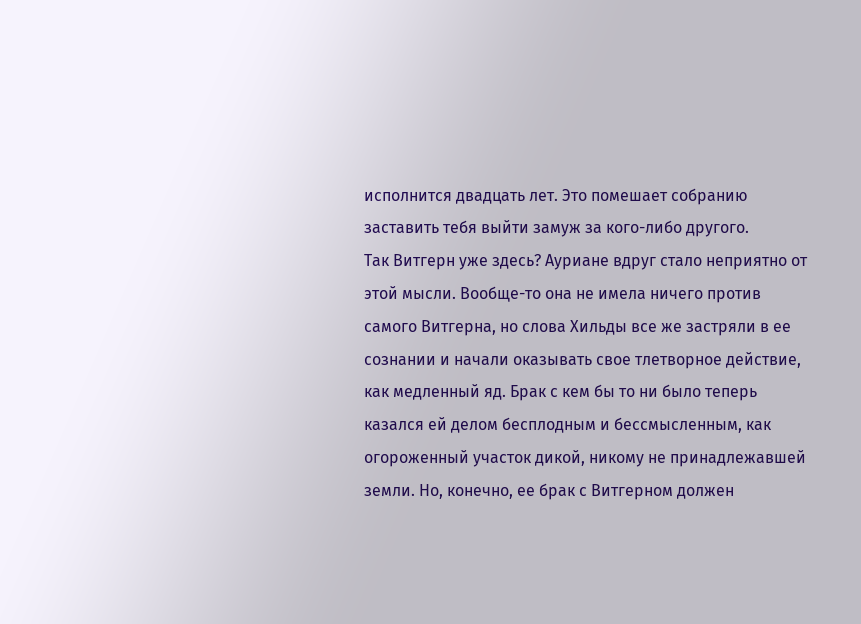исполнится двадцать лет. Это помешает собранию заставить тебя выйти замуж за кого-либо другого.
Так Витгерн уже здесь? Ауриане вдруг стало неприятно от этой мысли. Вообще-то она не имела ничего против самого Витгерна, но слова Хильды все же застряли в ее сознании и начали оказывать свое тлетворное действие, как медленный яд. Брак с кем бы то ни было теперь казался ей делом бесплодным и бессмысленным, как огороженный участок дикой, никому не принадлежавшей земли. Но, конечно, ее брак с Витгерном должен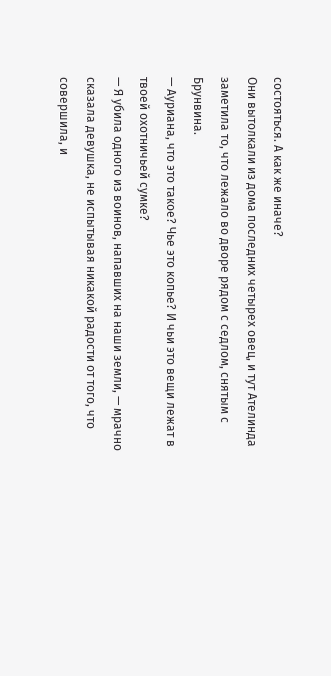состояться. А как же иначе?
Они вытолкали из дома последних четырех овец, и тут Ателинда заметила то, что лежало во дворе рядом с седлом, снятым с Брунвина.
— Ауриана, что это такое? Чье это копье? И чьи это вещи лежат в твоей охотничьей сумке?
— Я убила одного из воинов, напавших на наши земли, — мрачно сказала девушка, не испытывая никакой радости от того, что совершила, и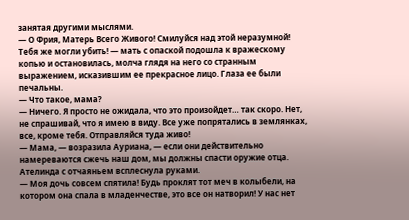занятая другими мыслями.
— О Фрия, Матерь Всего Живого! Смилуйся над этой неразумной! Тебя же могли убить! — мать с опаской подошла к вражескому копью и остановилась, молча глядя на него со странным выражением, исказившим ее прекрасное лицо. Глаза ее были печальны.
— Что такое, мама?
— Ничего. Я просто не ожидала, что это произойдет… так скоро. Нет, не спрашивай, что я имею в виду. Все уже попрятались в землянках, все, кроме тебя. Отправляйся туда живо!
— Мама, — возразила Ауриана, — если они действительно намереваются сжечь наш дом, мы должны спасти оружие отца.
Ателинда с отчаяньем всплеснула руками.
— Моя дочь совсем спятила! Будь проклят тот меч в колыбели, на котором она спала в младенчестве, это все он натворил! У нас нет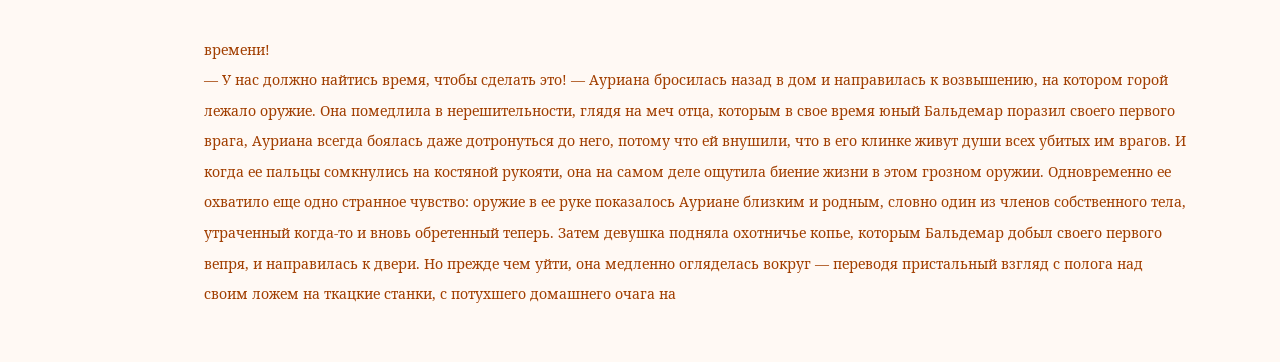времени!
— У нас должно найтись время, чтобы сделать это! — Ауриана бросилась назад в дом и направилась к возвышению, на котором горой лежало оружие. Она помедлила в нерешительности, глядя на меч отца, которым в свое время юный Бальдемар поразил своего первого врага, Ауриана всегда боялась даже дотронуться до него, потому что ей внушили, что в его клинке живут души всех убитых им врагов. И когда ее пальцы сомкнулись на костяной рукояти, она на самом деле ощутила биение жизни в этом грозном оружии. Одновременно ее охватило еще одно странное чувство: оружие в ее руке показалось Ауриане близким и родным, словно один из членов собственного тела, утраченный когда-то и вновь обретенный теперь. Затем девушка подняла охотничье копье, которым Бальдемар добыл своего первого вепря, и направилась к двери. Но прежде чем уйти, она медленно огляделась вокруг — переводя пристальный взгляд с полога над своим ложем на ткацкие станки, с потухшего домашнего очага на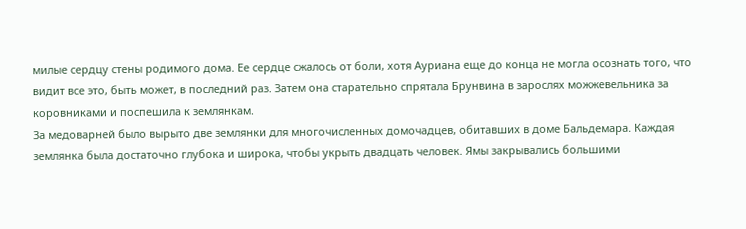милые сердцу стены родимого дома. Ее сердце сжалось от боли, хотя Ауриана еще до конца не могла осознать того, что видит все это, быть может, в последний раз. Затем она старательно спрятала Брунвина в зарослях можжевельника за коровниками и поспешила к землянкам.
За медоварней было вырыто две землянки для многочисленных домочадцев, обитавших в доме Бальдемара. Каждая землянка была достаточно глубока и широка, чтобы укрыть двадцать человек. Ямы закрывались большими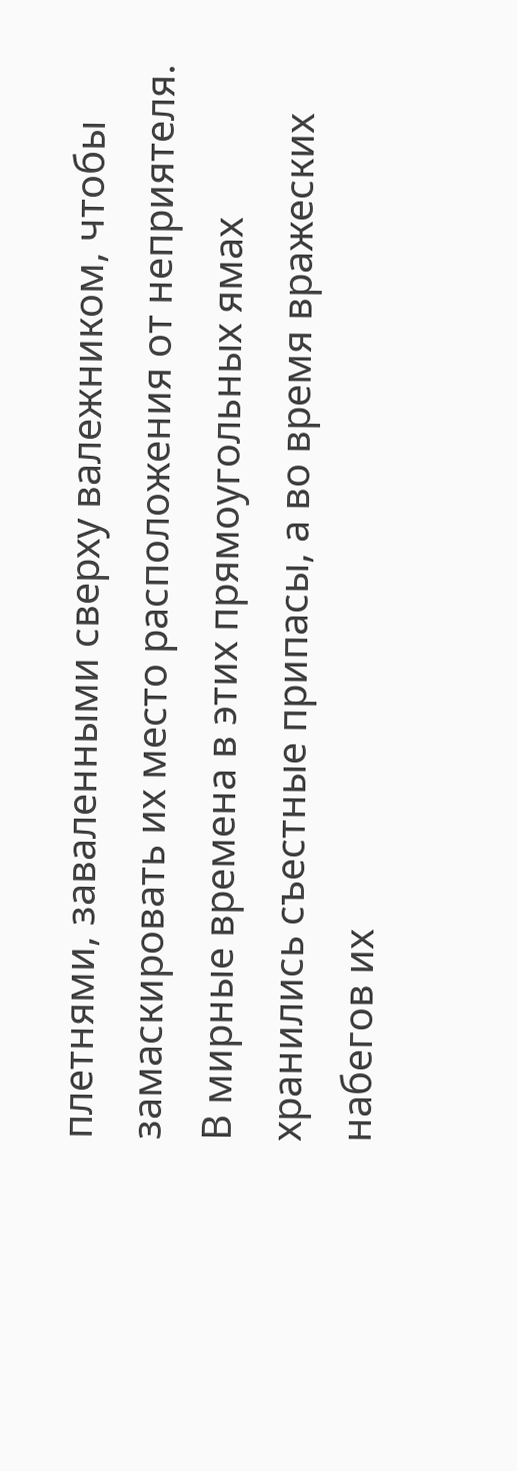плетнями, заваленными сверху валежником, чтобы замаскировать их место расположения от неприятеля. В мирные времена в этих прямоугольных ямах хранились съестные припасы, а во время вражеских набегов их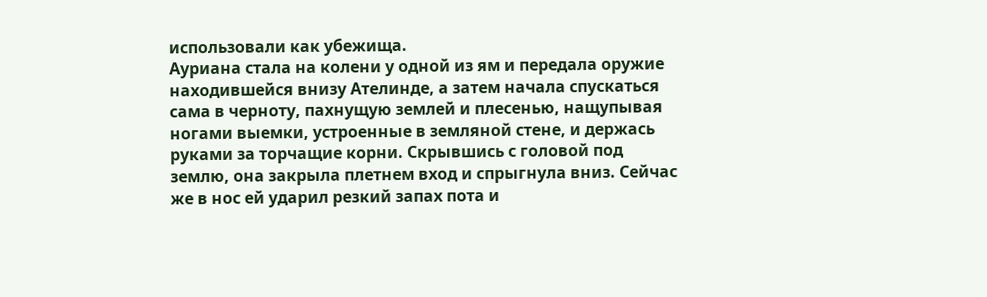использовали как убежища.
Ауриана стала на колени у одной из ям и передала оружие находившейся внизу Ателинде, а затем начала спускаться сама в черноту, пахнущую землей и плесенью, нащупывая ногами выемки, устроенные в земляной стене, и держась руками за торчащие корни. Скрывшись с головой под землю, она закрыла плетнем вход и спрыгнула вниз. Сейчас же в нос ей ударил резкий запах пота и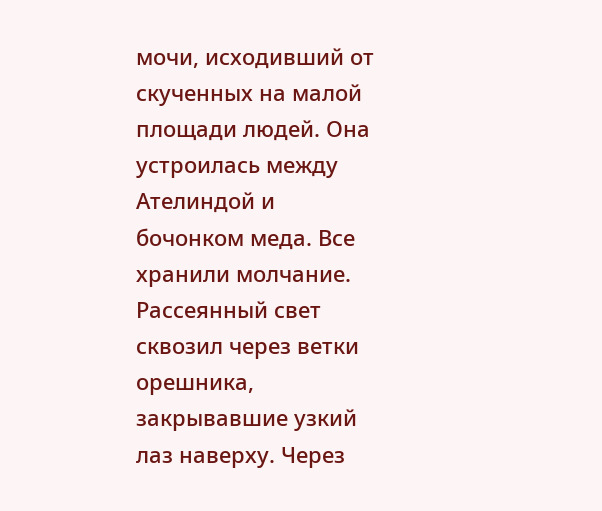мочи, исходивший от скученных на малой площади людей. Она устроилась между Ателиндой и бочонком меда. Все хранили молчание. Рассеянный свет сквозил через ветки орешника, закрывавшие узкий лаз наверху. Через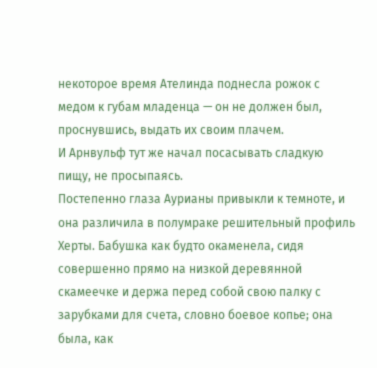некоторое время Ателинда поднесла рожок с медом к губам младенца — он не должен был, проснувшись, выдать их своим плачем.
И Арнвульф тут же начал посасывать сладкую пищу, не просыпаясь.
Постепенно глаза Аурианы привыкли к темноте, и она различила в полумраке решительный профиль Херты. Бабушка как будто окаменела, сидя совершенно прямо на низкой деревянной скамеечке и держа перед собой свою палку с зарубками для счета, словно боевое копье; она была, как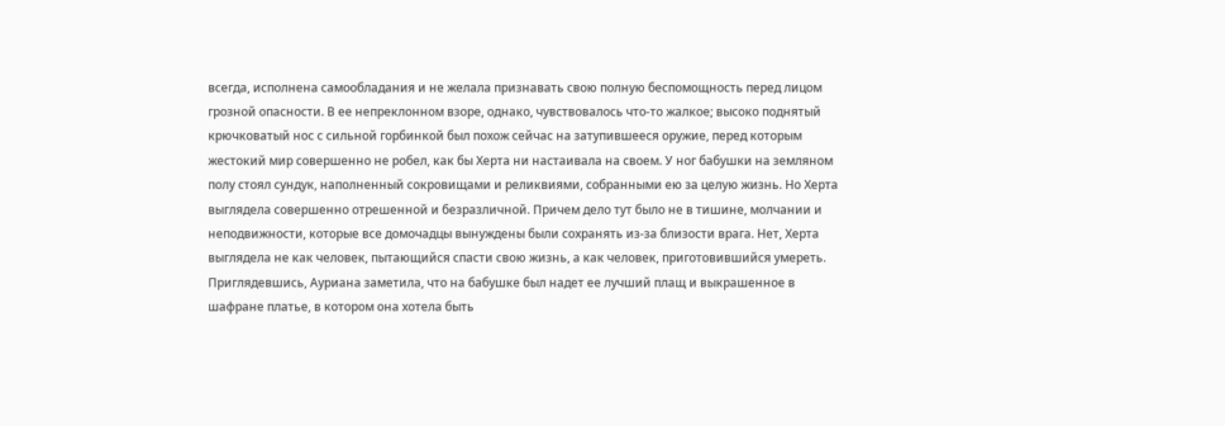всегда, исполнена самообладания и не желала признавать свою полную беспомощность перед лицом грозной опасности. В ее непреклонном взоре, однако, чувствовалось что-то жалкое; высоко поднятый крючковатый нос с сильной горбинкой был похож сейчас на затупившееся оружие, перед которым жестокий мир совершенно не робел, как бы Херта ни настаивала на своем. У ног бабушки на земляном полу стоял сундук, наполненный сокровищами и реликвиями, собранными ею за целую жизнь. Но Херта выглядела совершенно отрешенной и безразличной. Причем дело тут было не в тишине, молчании и неподвижности, которые все домочадцы вынуждены были сохранять из-за близости врага. Нет, Херта выглядела не как человек, пытающийся спасти свою жизнь, а как человек, приготовившийся умереть. Приглядевшись, Ауриана заметила, что на бабушке был надет ее лучший плащ и выкрашенное в шафране платье, в котором она хотела быть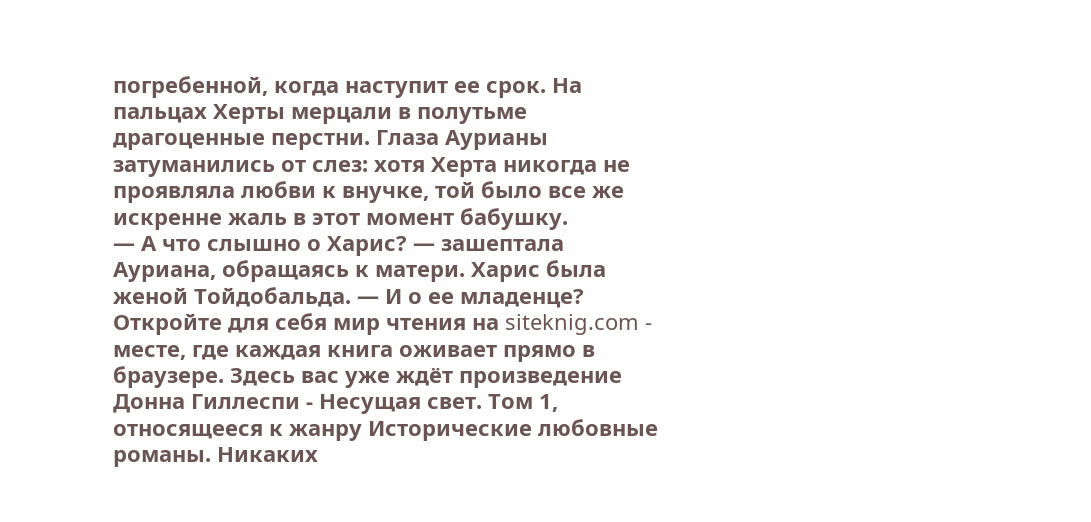погребенной, когда наступит ее срок. На пальцах Херты мерцали в полутьме драгоценные перстни. Глаза Аурианы затуманились от слез: хотя Херта никогда не проявляла любви к внучке, той было все же искренне жаль в этот момент бабушку.
— А что слышно о Харис? — зашептала Ауриана, обращаясь к матери. Харис была женой Тойдобальда. — И о ее младенце?
Откройте для себя мир чтения на siteknig.com - месте, где каждая книга оживает прямо в браузере. Здесь вас уже ждёт произведение Донна Гиллеспи - Несущая свет. Том 1, относящееся к жанру Исторические любовные романы. Никаких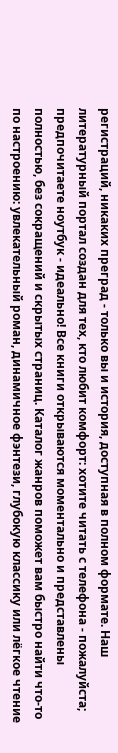регистраций, никаких преград - только вы и история, доступная в полном формате. Наш литературный портал создан для тех, кто любит комфорт: хотите читать с телефона - пожалуйста; предпочитаете ноутбук - идеально! Все книги открываются моментально и представлены полностью, без сокращений и скрытых страниц. Каталог жанров поможет вам быстро найти что-то по настроению: увлекательный роман, динамичное фэнтези, глубокую классику или лёгкое чтение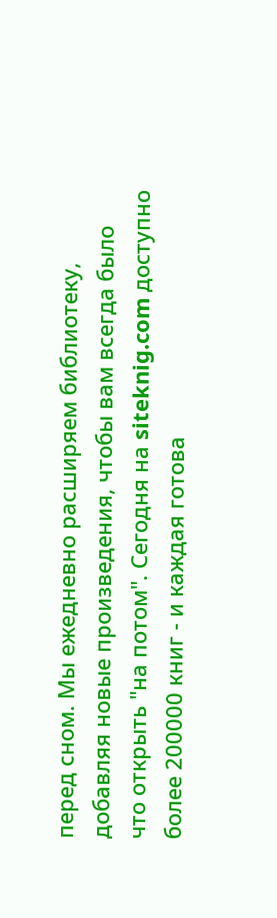перед сном. Мы ежедневно расширяем библиотеку, добавляя новые произведения, чтобы вам всегда было что открыть "на потом". Сегодня на siteknig.com доступно более 200000 книг - и каждая готова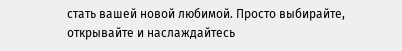стать вашей новой любимой. Просто выбирайте, открывайте и наслаждайтесь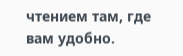чтением там, где вам удобно.